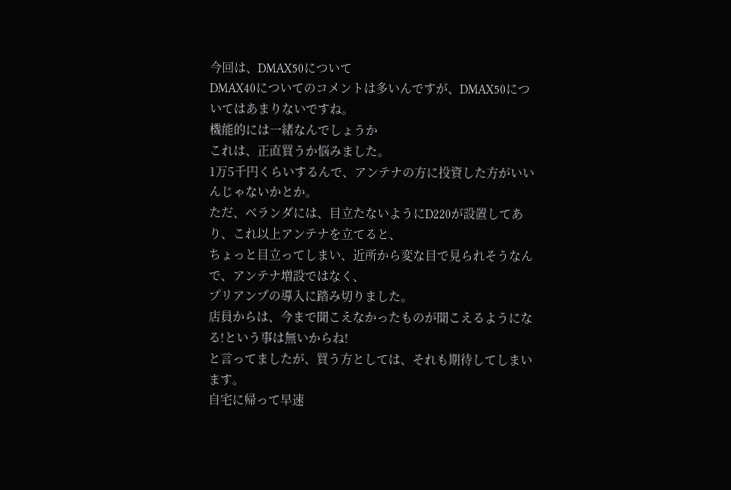今回は、DMAX50について
DMAX40についてのコメントは多いんですが、DMAX50についてはあまりないですね。
機能的には一緒なんでしょうか
これは、正直買うか悩みました。
1万5千円くらいするんで、アンテナの方に投資した方がいいんじゃないかとか。
ただ、ベランダには、目立たないようにD220が設置してあり、これ以上アンテナを立てると、
ちょっと目立ってしまい、近所から変な目で見られそうなんで、アンテナ増設ではなく、
プリアンプの導入に踏み切りました。
店員からは、今まで聞こえなかったものが聞こえるようになる!という事は無いからね!
と言ってましたが、買う方としては、それも期待してしまいます。
自宅に帰って早速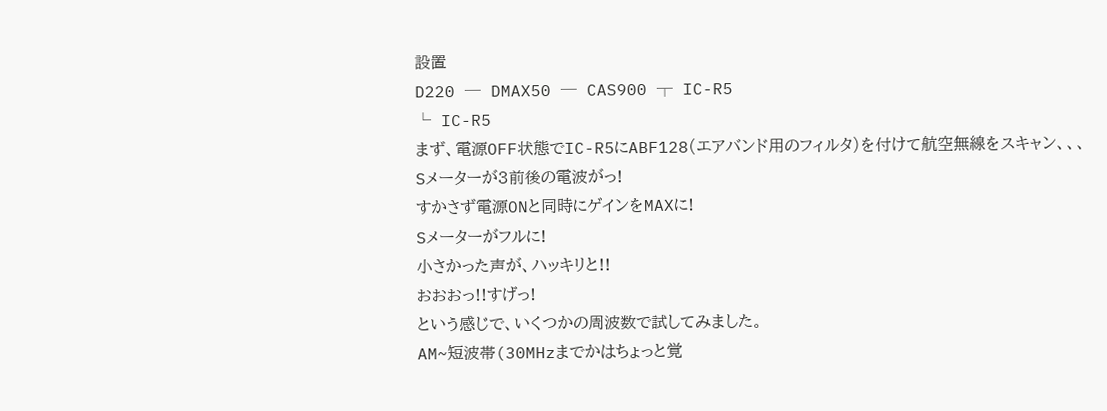設置
D220 ─ DMAX50 ─ CAS900 ┬ IC-R5
└ IC-R5
まず、電源OFF状態でIC-R5にABF128(エアバンド用のフィルタ)を付けて航空無線をスキャン、、、
Sメーターが3前後の電波がっ!
すかさず電源ONと同時にゲインをMAXに!
Sメーターがフルに!
小さかった声が、ハッキリと!!
おおおっ!!すげっ!
という感じで、いくつかの周波数で試してみました。
AM~短波帯(30MHzまでかはちょっと覚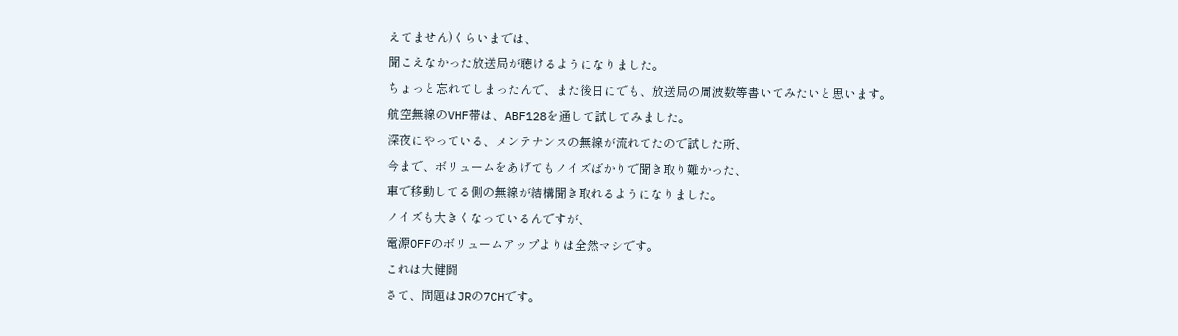えてません)くらいまでは、
聞こえなかった放送局が聴けるようになりました。
ちょっと忘れてしまったんで、また後日にでも、放送局の周波数等書いてみたいと思います。
航空無線のVHF帯は、ABF128を通して試してみました。
深夜にやっている、メンテナンスの無線が流れてたので試した所、
今まで、ボリュームをあげてもノイズばかりで聞き取り難かった、
車で移動してる側の無線が結構聞き取れるようになりました。
ノイズも大きくなっているんですが、
電源OFFのボリュームアップよりは全然マシです。
これは大健闘
さて、問題はJRの7CHです。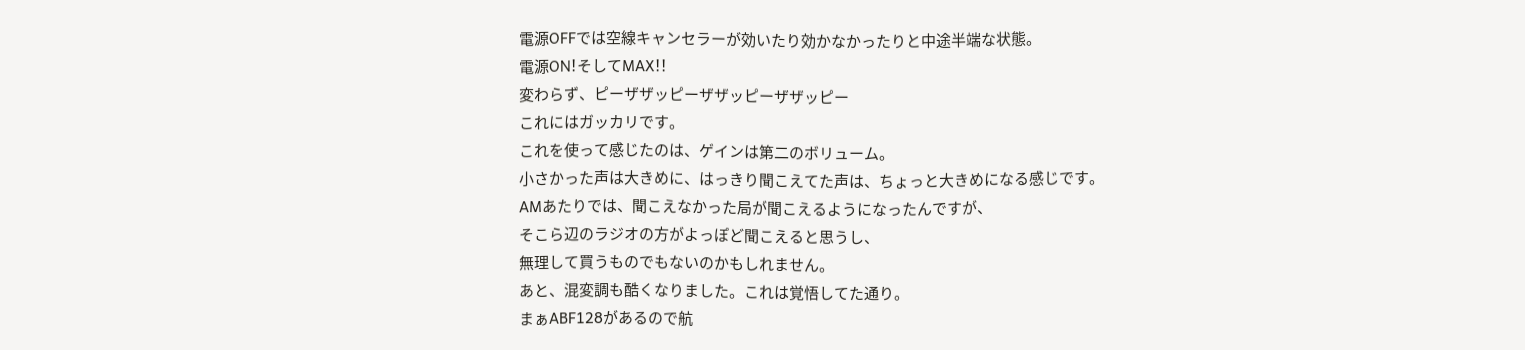電源OFFでは空線キャンセラーが効いたり効かなかったりと中途半端な状態。
電源ON!そしてMAX!!
変わらず、ピーザザッピーザザッピーザザッピー
これにはガッカリです。
これを使って感じたのは、ゲインは第二のボリューム。
小さかった声は大きめに、はっきり聞こえてた声は、ちょっと大きめになる感じです。
AMあたりでは、聞こえなかった局が聞こえるようになったんですが、
そこら辺のラジオの方がよっぽど聞こえると思うし、
無理して買うものでもないのかもしれません。
あと、混変調も酷くなりました。これは覚悟してた通り。
まぁABF128があるので航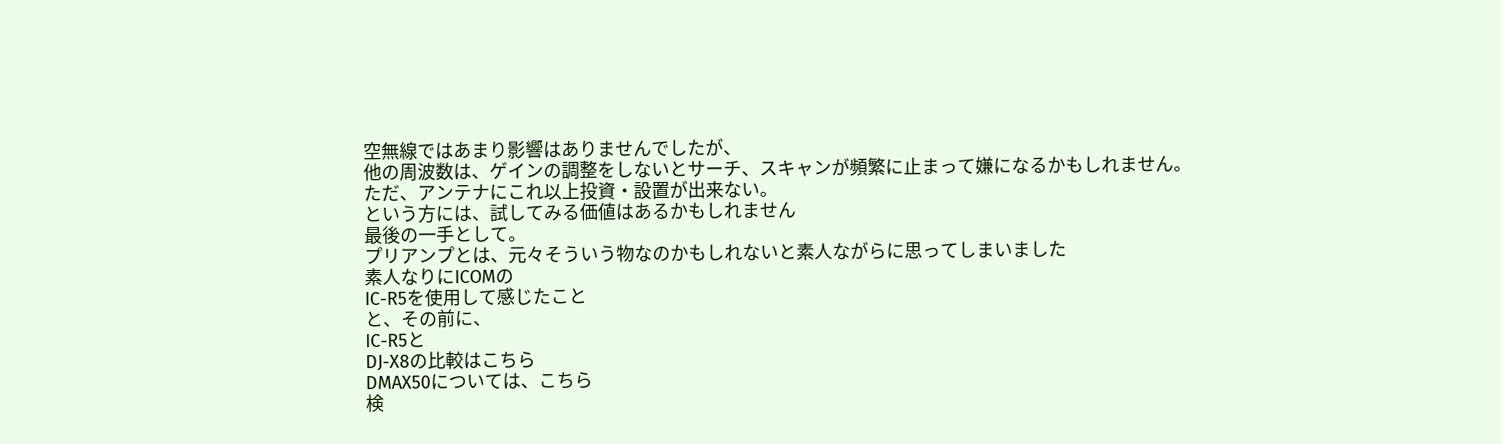空無線ではあまり影響はありませんでしたが、
他の周波数は、ゲインの調整をしないとサーチ、スキャンが頻繁に止まって嫌になるかもしれません。
ただ、アンテナにこれ以上投資・設置が出来ない。
という方には、試してみる価値はあるかもしれません
最後の一手として。
プリアンプとは、元々そういう物なのかもしれないと素人ながらに思ってしまいました
素人なりにICOMの
IC-R5を使用して感じたこと
と、その前に、
IC-R5と
DJ-X8の比較はこちら
DMAX50については、こちら
検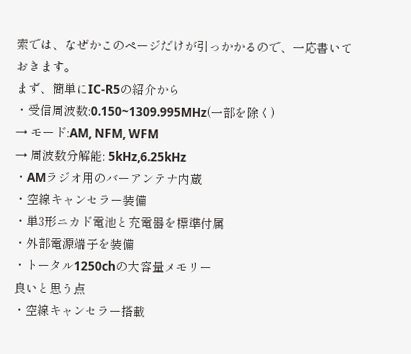索では、なぜかこのページだけが引っかかるので、一応書いておきます。
まず、簡単にIC-R5の紹介から
・受信周波数:0.150~1309.995MHz(一部を除く)
→ モード:AM, NFM, WFM
→ 周波数分解能: 5kHz,6.25kHz
・AMラジオ用のバーアンテナ内蔵
・空線キャンセラー装備
・単3形ニカド電池と充電器を標準付属
・外部電源端子を装備
・トータル1250chの大容量メモリー
良いと思う点
・空線キャンセラー搭載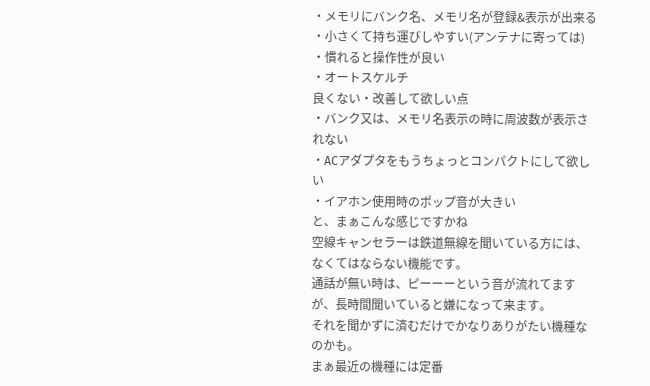・メモリにバンク名、メモリ名が登録&表示が出来る
・小さくて持ち運びしやすい(アンテナに寄っては)
・慣れると操作性が良い
・オートスケルチ
良くない・改善して欲しい点
・バンク又は、メモリ名表示の時に周波数が表示されない
・ACアダプタをもうちょっとコンパクトにして欲しい
・イアホン使用時のポップ音が大きい
と、まぁこんな感じですかね
空線キャンセラーは鉄道無線を聞いている方には、なくてはならない機能です。
通話が無い時は、ピーーーという音が流れてますが、長時間聞いていると嫌になって来ます。
それを聞かずに済むだけでかなりありがたい機種なのかも。
まぁ最近の機種には定番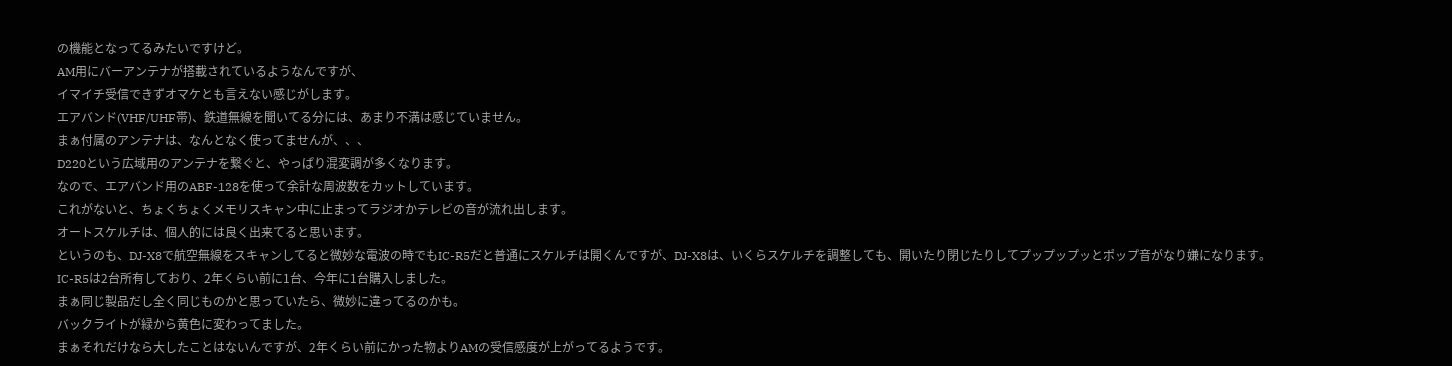の機能となってるみたいですけど。
AM用にバーアンテナが搭載されているようなんですが、
イマイチ受信できずオマケとも言えない感じがします。
エアバンド(VHF/UHF帯)、鉄道無線を聞いてる分には、あまり不満は感じていません。
まぁ付属のアンテナは、なんとなく使ってませんが、、、
D220という広域用のアンテナを繋ぐと、やっぱり混変調が多くなります。
なので、エアバンド用のABF-128を使って余計な周波数をカットしています。
これがないと、ちょくちょくメモリスキャン中に止まってラジオかテレビの音が流れ出します。
オートスケルチは、個人的には良く出来てると思います。
というのも、DJ-X8で航空無線をスキャンしてると微妙な電波の時でもIC-R5だと普通にスケルチは開くんですが、DJ-X8は、いくらスケルチを調整しても、開いたり閉じたりしてプップップッとポップ音がなり嫌になります。
IC-R5は2台所有しており、2年くらい前に1台、今年に1台購入しました。
まぁ同じ製品だし全く同じものかと思っていたら、微妙に違ってるのかも。
バックライトが緑から黄色に変わってました。
まぁそれだけなら大したことはないんですが、2年くらい前にかった物よりAMの受信感度が上がってるようです。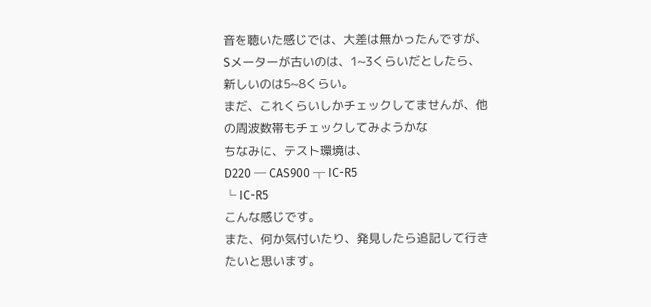音を聴いた感じでは、大差は無かったんですが、
Sメーターが古いのは、1~3くらいだとしたら、新しいのは5~8くらい。
まだ、これくらいしかチェックしてませんが、他の周波数帯もチェックしてみようかな
ちなみに、テスト環境は、
D220 ─ CAS900 ┬ IC-R5
└ IC-R5
こんな感じです。
また、何か気付いたり、発見したら追記して行きたいと思います。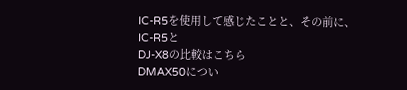IC-R5を使用して感じたことと、その前に、
IC-R5と
DJ-X8の比較はこちら
DMAX50につい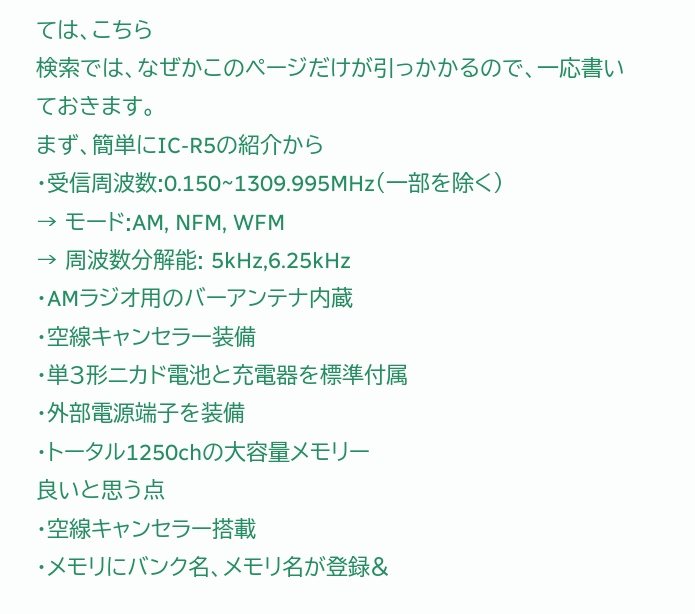ては、こちら
検索では、なぜかこのページだけが引っかかるので、一応書いておきます。
まず、簡単にIC-R5の紹介から
・受信周波数:0.150~1309.995MHz(一部を除く)
→ モード:AM, NFM, WFM
→ 周波数分解能: 5kHz,6.25kHz
・AMラジオ用のバーアンテナ内蔵
・空線キャンセラー装備
・単3形ニカド電池と充電器を標準付属
・外部電源端子を装備
・トータル1250chの大容量メモリー
良いと思う点
・空線キャンセラー搭載
・メモリにバンク名、メモリ名が登録&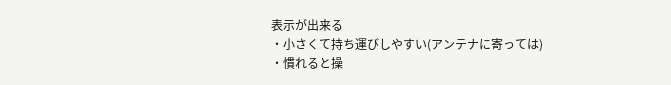表示が出来る
・小さくて持ち運びしやすい(アンテナに寄っては)
・慣れると操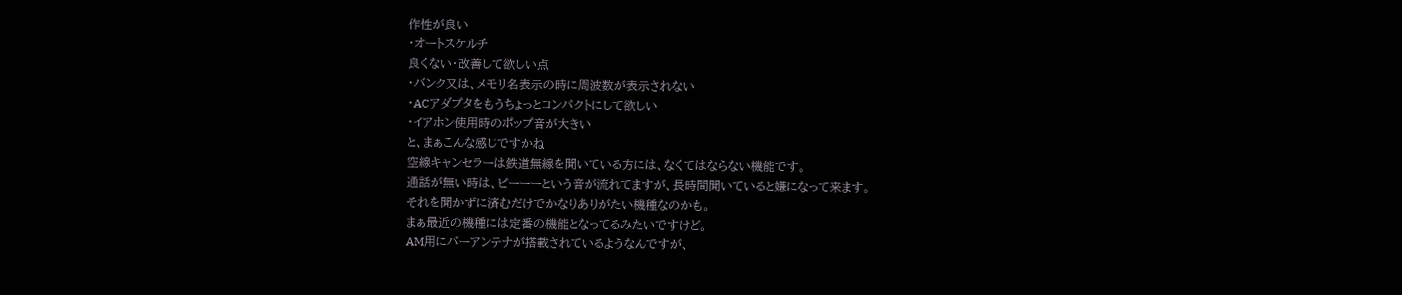作性が良い
・オートスケルチ
良くない・改善して欲しい点
・バンク又は、メモリ名表示の時に周波数が表示されない
・ACアダプタをもうちょっとコンパクトにして欲しい
・イアホン使用時のポップ音が大きい
と、まぁこんな感じですかね
空線キャンセラーは鉄道無線を聞いている方には、なくてはならない機能です。
通話が無い時は、ピーーーという音が流れてますが、長時間聞いていると嫌になって来ます。
それを聞かずに済むだけでかなりありがたい機種なのかも。
まぁ最近の機種には定番の機能となってるみたいですけど。
AM用にバーアンテナが搭載されているようなんですが、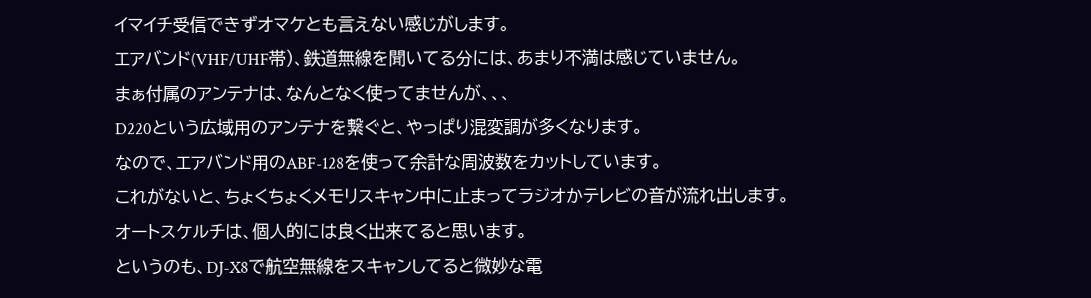イマイチ受信できずオマケとも言えない感じがします。
エアバンド(VHF/UHF帯)、鉄道無線を聞いてる分には、あまり不満は感じていません。
まぁ付属のアンテナは、なんとなく使ってませんが、、、
D220という広域用のアンテナを繋ぐと、やっぱり混変調が多くなります。
なので、エアバンド用のABF-128を使って余計な周波数をカットしています。
これがないと、ちょくちょくメモリスキャン中に止まってラジオかテレビの音が流れ出します。
オートスケルチは、個人的には良く出来てると思います。
というのも、DJ-X8で航空無線をスキャンしてると微妙な電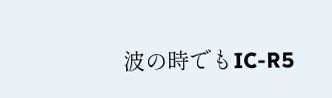波の時でもIC-R5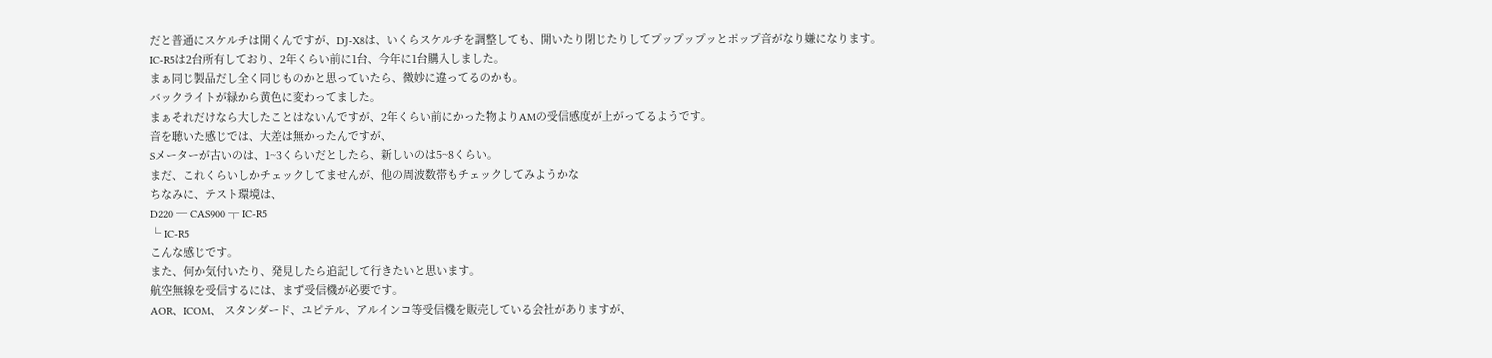だと普通にスケルチは開くんですが、DJ-X8は、いくらスケルチを調整しても、開いたり閉じたりしてプップップッとポップ音がなり嫌になります。
IC-R5は2台所有しており、2年くらい前に1台、今年に1台購入しました。
まぁ同じ製品だし全く同じものかと思っていたら、微妙に違ってるのかも。
バックライトが緑から黄色に変わってました。
まぁそれだけなら大したことはないんですが、2年くらい前にかった物よりAMの受信感度が上がってるようです。
音を聴いた感じでは、大差は無かったんですが、
Sメーターが古いのは、1~3くらいだとしたら、新しいのは5~8くらい。
まだ、これくらいしかチェックしてませんが、他の周波数帯もチェックしてみようかな
ちなみに、テスト環境は、
D220 ─ CAS900 ┬ IC-R5
└ IC-R5
こんな感じです。
また、何か気付いたり、発見したら追記して行きたいと思います。
航空無線を受信するには、まず受信機が必要です。
AOR、ICOM、 スタンダード、ユピテル、アルインコ等受信機を販売している会社がありますが、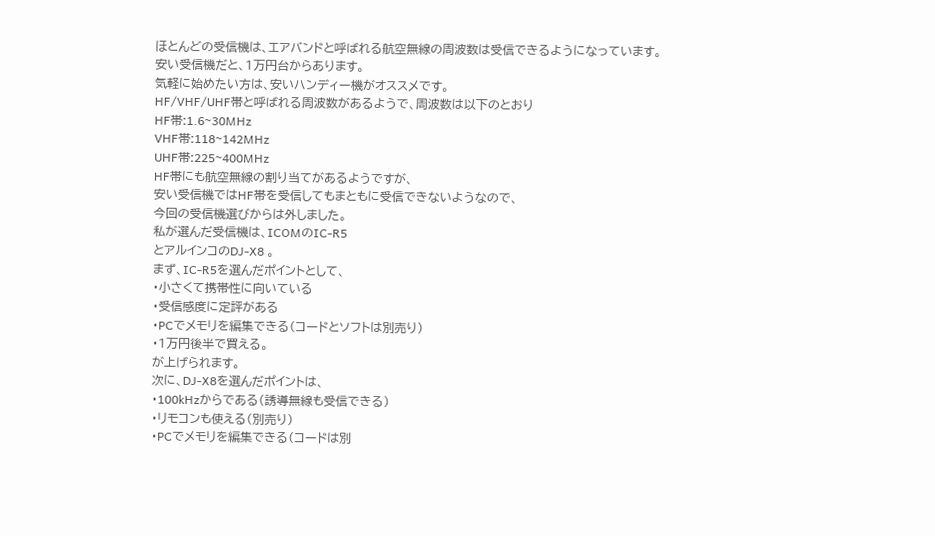ほとんどの受信機は、エアバンドと呼ばれる航空無線の周波数は受信できるようになっています。
安い受信機だと、1万円台からあります。
気軽に始めたい方は、安いハンディー機がオススメです。
HF/VHF/UHF帯と呼ばれる周波数があるようで、周波数は以下のとおり
HF帯:1.6~30MHz
VHF帯:118~142MHz
UHF帯:225~400MHz
HF帯にも航空無線の割り当てがあるようですが、
安い受信機ではHF帯を受信してもまともに受信できないようなので、
今回の受信機選びからは外しました。
私が選んだ受信機は、ICOMのIC-R5
とアルインコのDJ-X8 。
まず、IC-R5を選んだポイントとして、
・小さくて携帯性に向いている
・受信感度に定評がある
・PCでメモリを編集できる(コードとソフトは別売り)
・1万円後半で買える。
が上げられます。
次に、DJ-X8を選んだポイントは、
・100kHzからである(誘導無線も受信できる)
・リモコンも使える(別売り)
・PCでメモリを編集できる(コードは別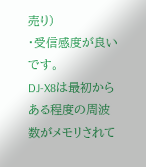売り)
・受信感度が良い
です。
DJ-X8は最初からある程度の周波数がメモリされて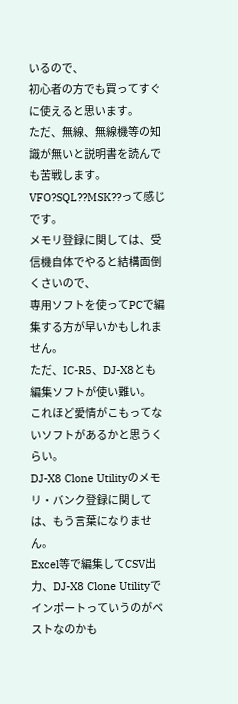いるので、
初心者の方でも買ってすぐに使えると思います。
ただ、無線、無線機等の知識が無いと説明書を読んでも苦戦します。
VFO?SQL??MSK??って感じです。
メモリ登録に関しては、受信機自体でやると結構面倒くさいので、
専用ソフトを使ってPCで編集する方が早いかもしれません。
ただ、IC-R5、DJ-X8とも編集ソフトが使い難い。
これほど愛情がこもってないソフトがあるかと思うくらい。
DJ-X8 Clone Utilityのメモリ・バンク登録に関しては、もう言葉になりません。
Excel等で編集してCSV出力、DJ-X8 Clone Utilityでインポートっていうのがベストなのかも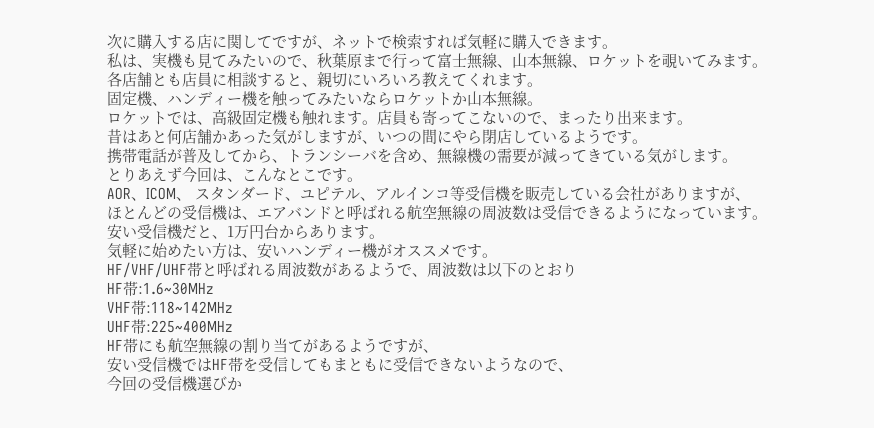次に購入する店に関してですが、ネットで検索すれば気軽に購入できます。
私は、実機も見てみたいので、秋葉原まで行って富士無線、山本無線、ロケットを覗いてみます。
各店舗とも店員に相談すると、親切にいろいろ教えてくれます。
固定機、ハンディー機を触ってみたいならロケットか山本無線。
ロケットでは、高級固定機も触れます。店員も寄ってこないので、まったり出来ます。
昔はあと何店舗かあった気がしますが、いつの間にやら閉店しているようです。
携帯電話が普及してから、トランシーバを含め、無線機の需要が減ってきている気がします。
とりあえず今回は、こんなとこです。
AOR、ICOM、 スタンダード、ユピテル、アルインコ等受信機を販売している会社がありますが、
ほとんどの受信機は、エアバンドと呼ばれる航空無線の周波数は受信できるようになっています。
安い受信機だと、1万円台からあります。
気軽に始めたい方は、安いハンディー機がオススメです。
HF/VHF/UHF帯と呼ばれる周波数があるようで、周波数は以下のとおり
HF帯:1.6~30MHz
VHF帯:118~142MHz
UHF帯:225~400MHz
HF帯にも航空無線の割り当てがあるようですが、
安い受信機ではHF帯を受信してもまともに受信できないようなので、
今回の受信機選びか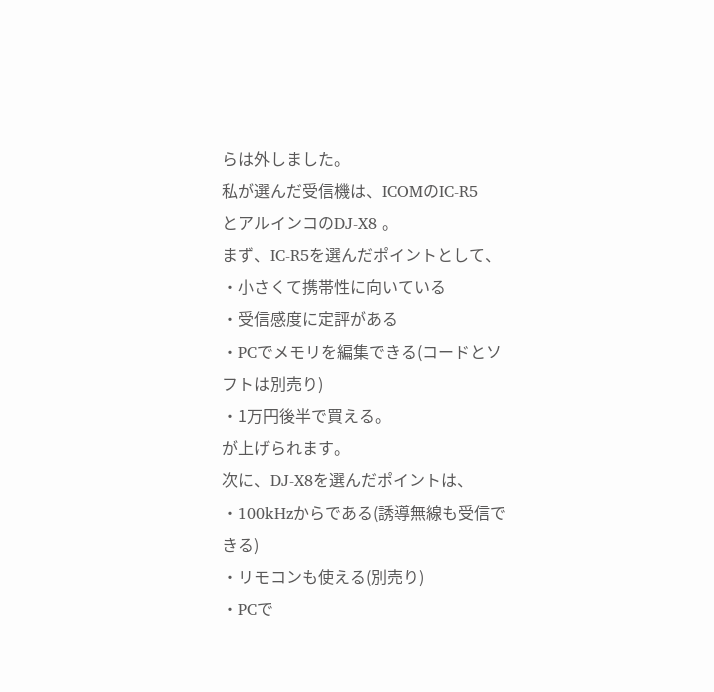らは外しました。
私が選んだ受信機は、ICOMのIC-R5
とアルインコのDJ-X8 。
まず、IC-R5を選んだポイントとして、
・小さくて携帯性に向いている
・受信感度に定評がある
・PCでメモリを編集できる(コードとソフトは別売り)
・1万円後半で買える。
が上げられます。
次に、DJ-X8を選んだポイントは、
・100kHzからである(誘導無線も受信できる)
・リモコンも使える(別売り)
・PCで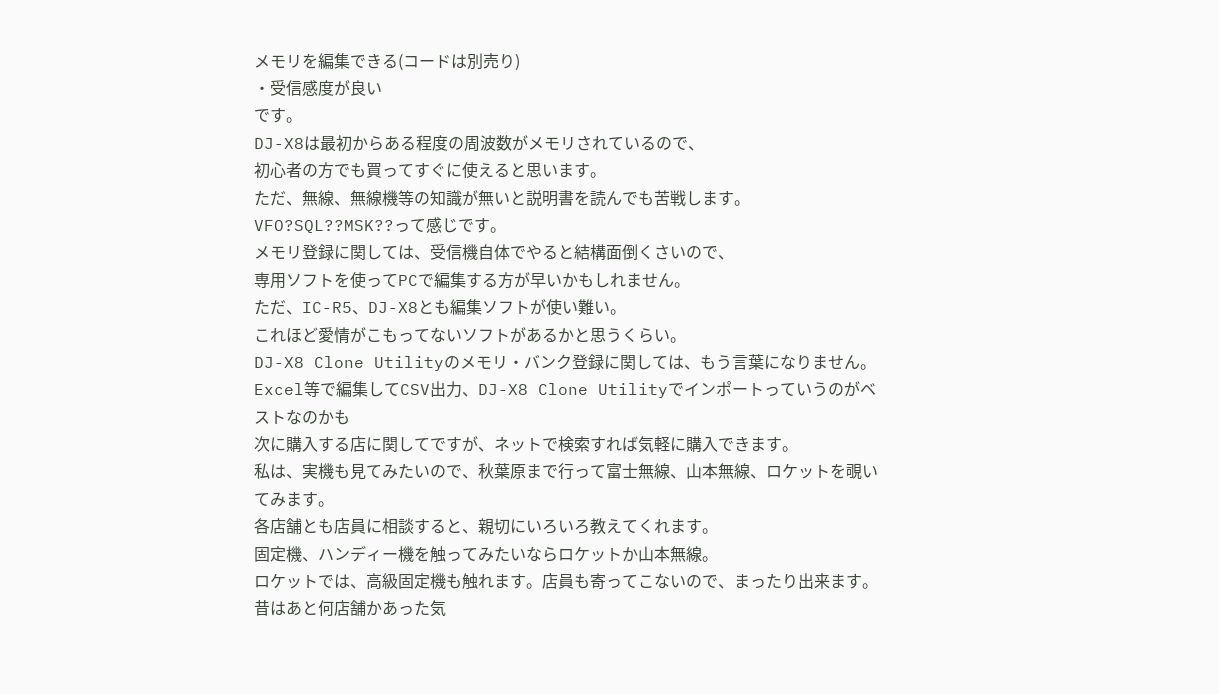メモリを編集できる(コードは別売り)
・受信感度が良い
です。
DJ-X8は最初からある程度の周波数がメモリされているので、
初心者の方でも買ってすぐに使えると思います。
ただ、無線、無線機等の知識が無いと説明書を読んでも苦戦します。
VFO?SQL??MSK??って感じです。
メモリ登録に関しては、受信機自体でやると結構面倒くさいので、
専用ソフトを使ってPCで編集する方が早いかもしれません。
ただ、IC-R5、DJ-X8とも編集ソフトが使い難い。
これほど愛情がこもってないソフトがあるかと思うくらい。
DJ-X8 Clone Utilityのメモリ・バンク登録に関しては、もう言葉になりません。
Excel等で編集してCSV出力、DJ-X8 Clone Utilityでインポートっていうのがベストなのかも
次に購入する店に関してですが、ネットで検索すれば気軽に購入できます。
私は、実機も見てみたいので、秋葉原まで行って富士無線、山本無線、ロケットを覗いてみます。
各店舗とも店員に相談すると、親切にいろいろ教えてくれます。
固定機、ハンディー機を触ってみたいならロケットか山本無線。
ロケットでは、高級固定機も触れます。店員も寄ってこないので、まったり出来ます。
昔はあと何店舗かあった気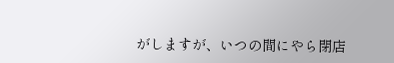がしますが、いつの間にやら閉店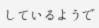しているようで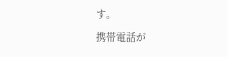す。
携帯電話が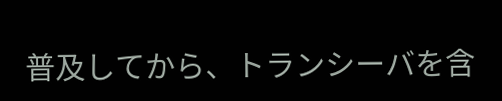普及してから、トランシーバを含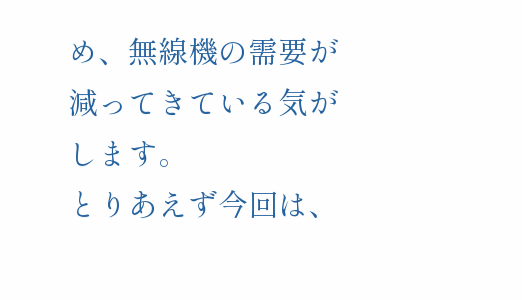め、無線機の需要が減ってきている気がします。
とりあえず今回は、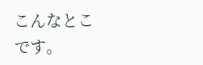こんなとこです。